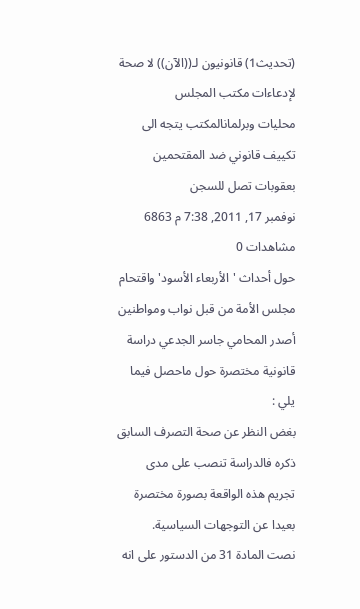(تحديث1) قانونيون لـ((الآن)) لا صحة لإدعاءات مكتب المجلس
محليات وبرلمانالمكتب يتجه الى تكييف قانوني ضد المقتحمين بعقوبات تصل للسجن
نوفمبر 17, 2011, 7:38 م 6863 مشاهدات 0
حول أحداث 'الأربعاء الأسود' واقتحام مجلس الأمة من قبل نواب ومواطنين أصدر المحامي جاسر الجدعي دراسة قانونية مختصرة حول ماحصل فيما يلي :
بغض النظر عن صحة التصرف السابق ذكره فالدراسة تنصب على مدى تجريم هذه الواقعة بصورة مختصرة بعيدا عن التوجهات السياسية.
نصت المادة 31 من الدستور على انه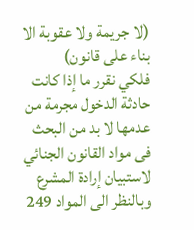(لا جريمة ولا عقوبة الا بناء على قانون)
فلكي نقرر ما إذا كانت حادثة الدخول مجرمة من عدمها لا بد من البحث فى مواد القانون الجنائي لاستبيان إرادة المشرع وبالنظر الى المواد 249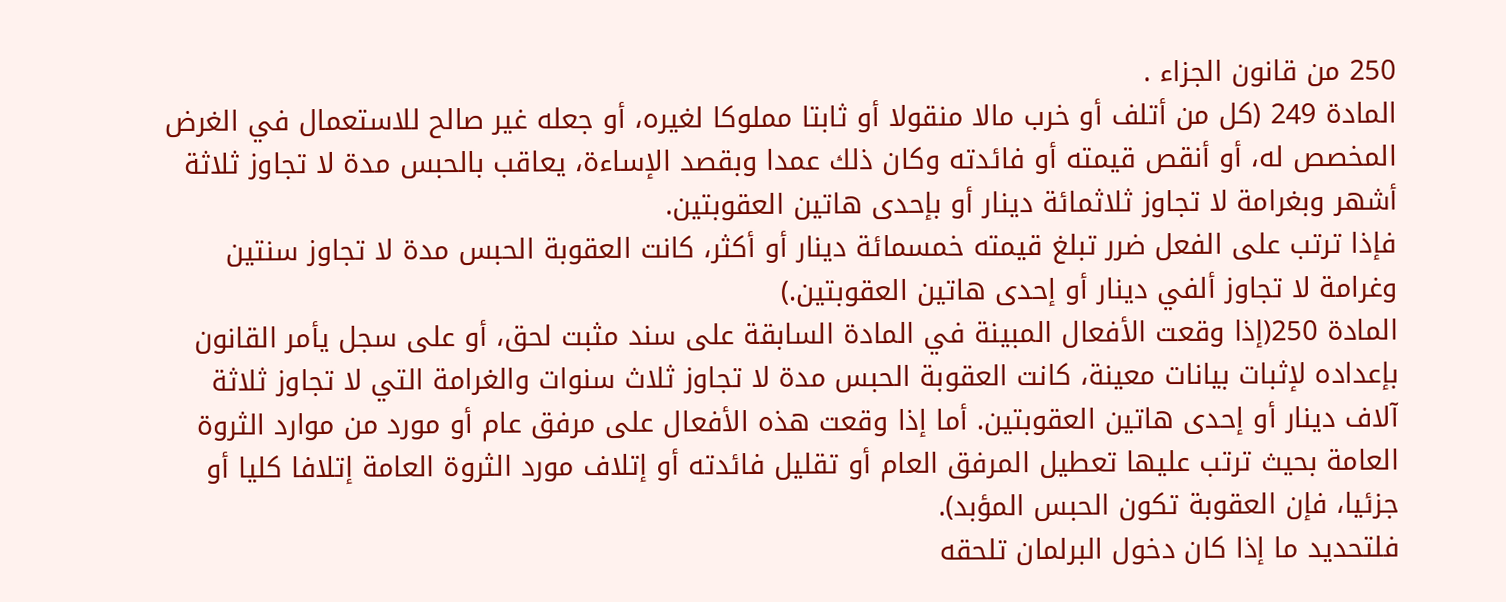250 من قانون الجزاء .
المادة 249 (كل من أتلف أو خرب مالا منقولا أو ثابتا مملوكا لغيره، أو جعله غير صالح للاستعمال في الغرض المخصص له، أو أنقص قيمته أو فائدته وكان ذلك عمدا وبقصد الإساءة، يعاقب بالحبس مدة لا تجاوز ثلاثة أشهر وبغرامة لا تجاوز ثلاثمائة دينار أو بإحدى هاتين العقوبتين.
فإذا ترتب على الفعل ضرر تبلغ قيمته خمسمائة دينار أو أكثر، كانت العقوبة الحبس مدة لا تجاوز سنتين وغرامة لا تجاوز ألفي دينار أو إحدى هاتين العقوبتين.)
المادة 250(إذا وقعت الأفعال المبينة في المادة السابقة على سند مثبت لحق، أو على سجل يأمر القانون بإعداده لإثبات بيانات معينة، كانت العقوبة الحبس مدة لا تجاوز ثلاث سنوات والغرامة التي لا تجاوز ثلاثة آلاف دينار أو إحدى هاتين العقوبتين. أما إذا وقعت هذه الأفعال على مرفق عام أو مورد من موارد الثروة العامة بحيث ترتب عليها تعطيل المرفق العام أو تقليل فائدته أو إتلاف مورد الثروة العامة إتلافا كليا أو جزئيا، فإن العقوبة تكون الحبس المؤبد).
فلتحديد ما إذا كان دخول البرلمان تلحقه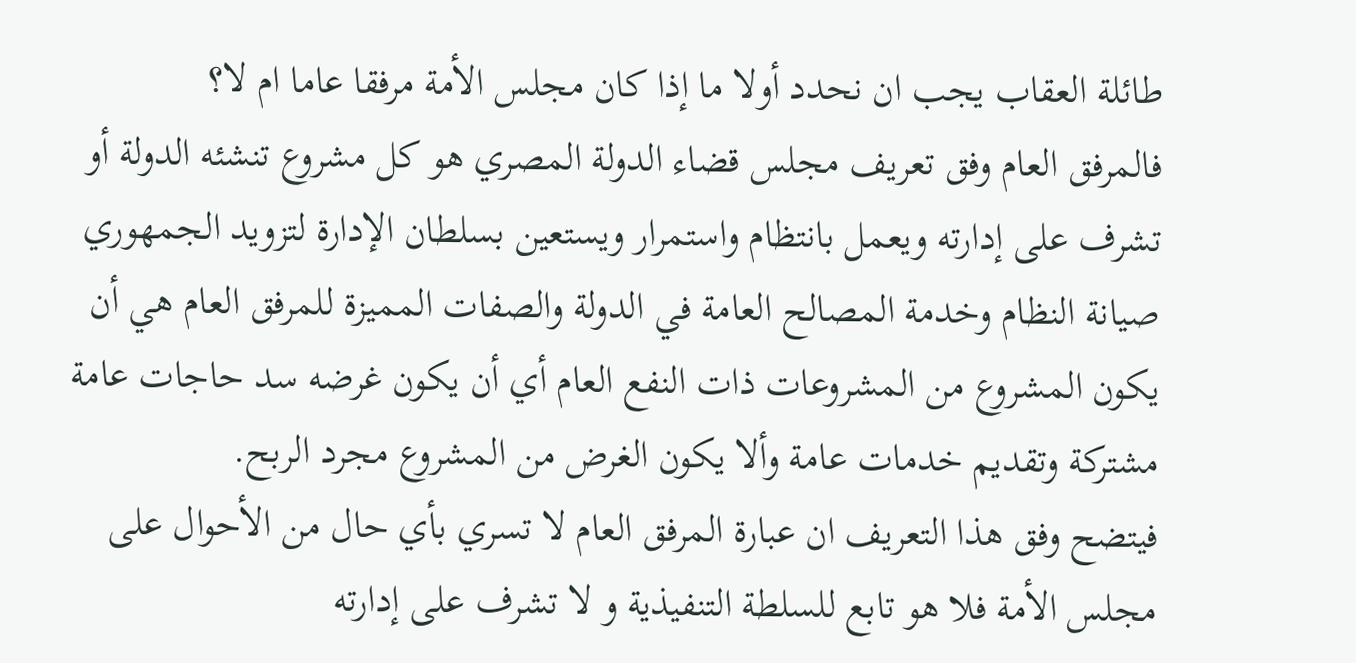طائلة العقاب يجب ان نحدد أولا ما إذا كان مجلس الأمة مرفقا عاما ام لا؟
فالمرفق العام وفق تعريف مجلس قضاء الدولة المصري هو كل مشروع تنشئه الدولة أو تشرف على إدارته ويعمل بانتظام واستمرار ويستعين بسلطان الإدارة لتزويد الجمهوري صيانة النظام وخدمة المصالح العامة في الدولة والصفات المميزة للمرفق العام هي أن يكون المشروع من المشروعات ذات النفع العام أي أن يكون غرضه سد حاجات عامة مشتركة وتقديم خدمات عامة وألا يكون الغرض من المشروع مجرد الربح.
فيتضح وفق هذا التعريف ان عبارة المرفق العام لا تسري بأي حال من الأحوال على مجلس الأمة فلا هو تابع للسلطة التنفيذية و لا تشرف على إدارته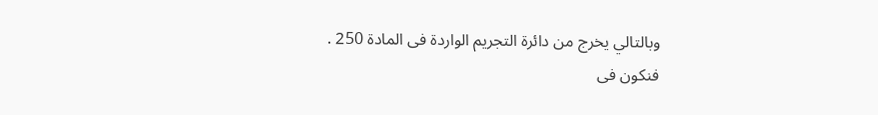وبالتالي يخرج من دائرة التجريم الواردة فى المادة 250 .
فنكون فى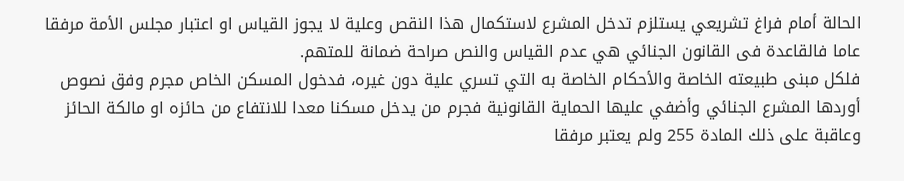الحالة أمام فراغ تشريعي يستلزم تدخل المشرع لاستكمال هذا النقص وعلية لا يجوز القياس او اعتبار مجلس الأمة مرفقا عاما فالقاعدة فى القانون الجنائي هي عدم القياس والنص صراحة ضمانة للمتهم.
فلكل مبنى طبيعته الخاصة والأحكام الخاصة به التي تسري علية دون غيره، فدخول المسكن الخاص مجرم وفق نصوص أوردها المشرع الجنائي وأضفي عليها الحماية القانونية فجرم من يدخل مسكنا معدا للانتفاع من حائزه او مالكة الحائز وعاقبة على ذلك المادة 255 ولم يعتبر مرفقا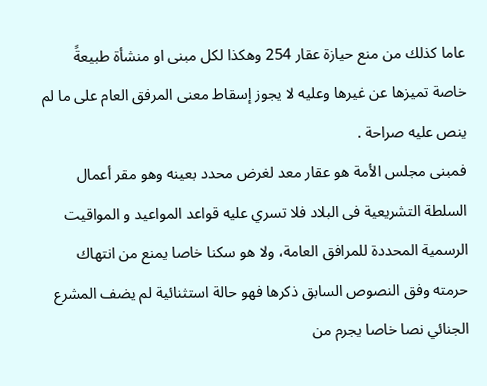عاما كذلك من منع حيازة عقار 254 وهكذا لكل مبنى او منشأة طبيعةً خاصة تميزها عن غيرها وعليه لا يجوز إسقاط معنى المرفق العام على ما لم ينص عليه صراحة .
فمبنى مجلس الأمة هو عقار معد لغرض محدد بعينه وهو مقر أعمال السلطة التشريعية فى البلاد فلا تسري عليه قواعد المواعيد و المواقيت الرسمية المحددة للمرافق العامة، ولا هو سكنا خاصا يمنع من انتهاك حرمته وفق النصوص السابق ذكرها فهو حالة استثنائية لم يضف المشرع الجنائي نصا خاصا يجرم من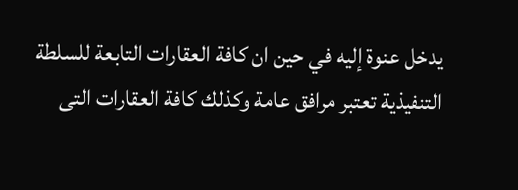يدخل عنوة إليه في حين ان كافة العقارات التابعة للسلطة التنفيذية تعتبر مرافق عامة وكذلك كافة العقارات التى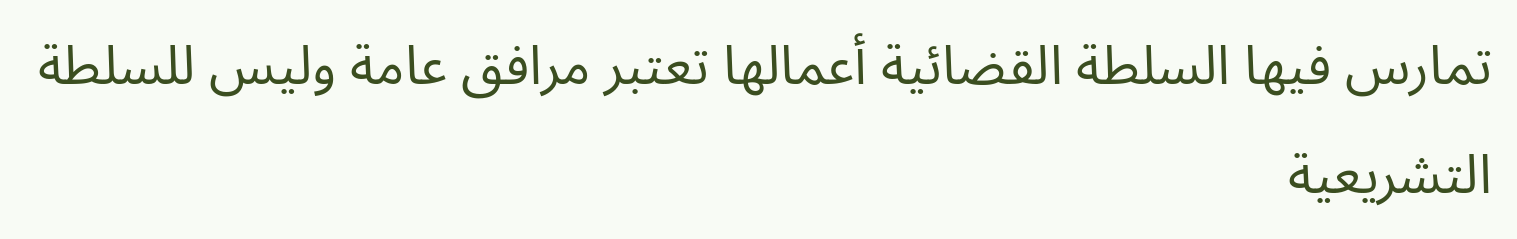تمارس فيها السلطة القضائية أعمالها تعتبر مرافق عامة وليس للسلطة التشريعية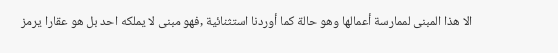الا هذا المبنى لممارسة أعمالها وهو حالة كما أوردنا استثنائية ,فهو مبنى لا يملكه احد بل هو عقارا يرمز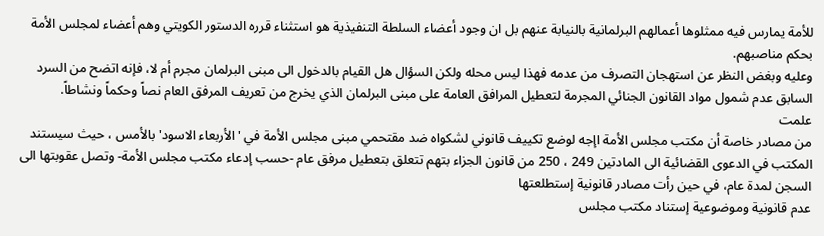للأمة يمارس فيه ممثلوها أعمالهم البرلمانية بالنيابة عنهم بل ان وجود أعضاء السلطة التنفيذية هو استثناء قرره الدستور الكويتي وهم أعضاء لمجلس الأمة بحكم مناصبهم.
وعليه وبغض النظر عن استهجان التصرف من عدمه فهذا ليس محله ولكن السؤال هل القيام بالدخول الى مبنى البرلمان مجرم أم لا، فإنه اتضح من السرد السابق عدم شمول مواد القانون الجنائي المجرمة لتعطيل المرافق العامة على مبنى البرلمان الذي يخرج من تعريف المرفق العام نصاً وحكماً ونشاطاً.
علمت
من مصادر خاصة أن مكتب مجلس الأمة اإجه لوضع تكييف قانوني لشكواه ضد مقتحمي مبنى مجلس الأمة في 'الأربعاء الاسود' بالأمس ، حيث سيستند المكتب في الدعوى القضائية الى المادتين 249 ، 250 من قانون الجزاء بتهم تتعلق بتعطيل مرفق عام -حسب إدعاء مكتب مجلس الأمة- وتصل عقوبتها الى السجن لمدة عام، في حين رأت مصادر قانونية إستطلعتها
عدم قانونية وموضوعية إستناد مكتب مجلس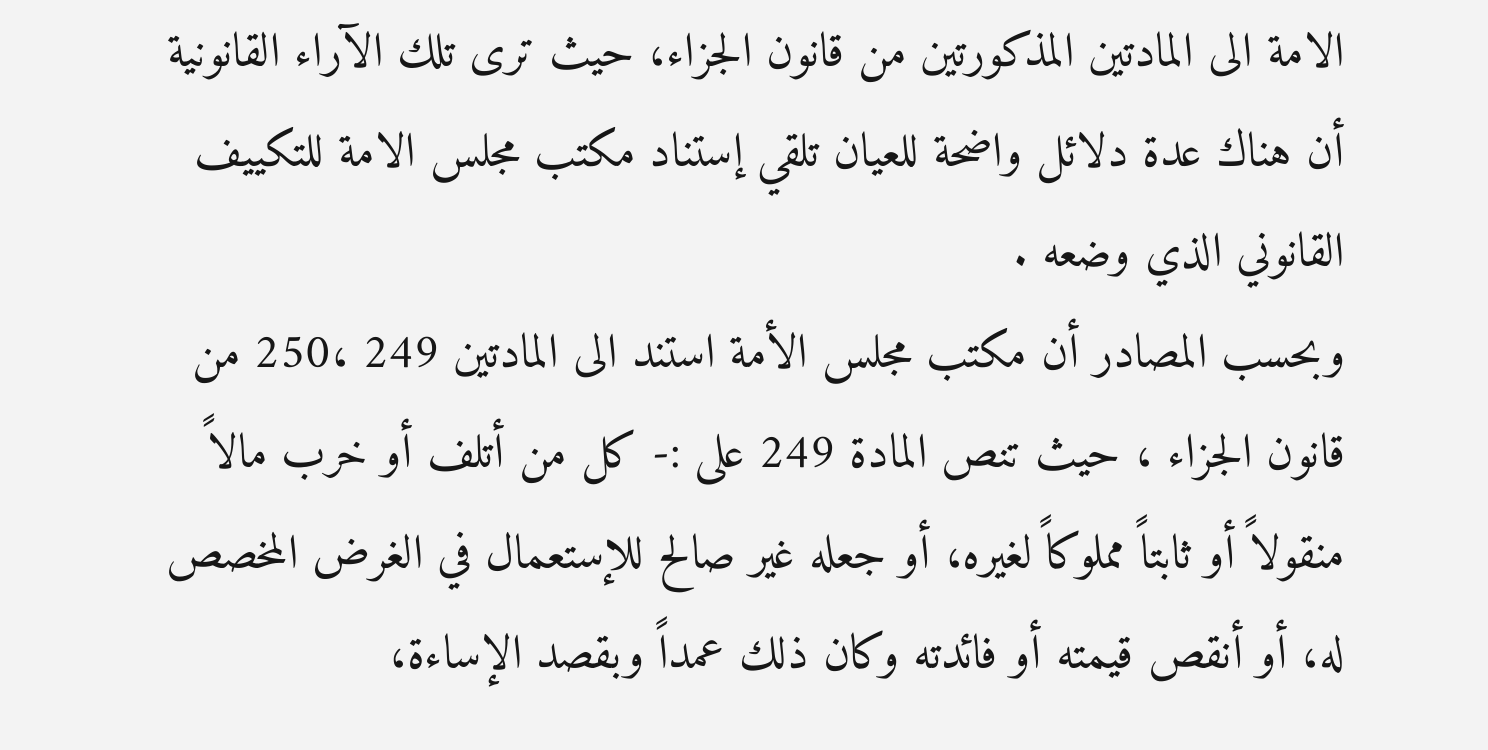الامة الى المادتين المذكورتين من قانون الجزاء، حيث ترى تلك الآراء القانونية أن هناك عدة دلائل واضحة للعيان تلقي إستناد مكتب مجلس الامة للتكييف القانوني الذي وضعه .
وبحسب المصادر أن مكتب مجلس الأمة استند الى المادتين 249 ،250 من قانون الجزاء ، حيث تنص المادة 249 على :- كل من أتلف أو خرب مالاً منقولاً أو ثابتاً مملوكاً لغيره، أو جعله غير صالح للإستعمال في الغرض المخصص له، أو أنقص قيمته أو فائدته وكان ذلك عمداً وبقصد الإساءة،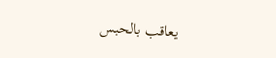يعاقب بالحبس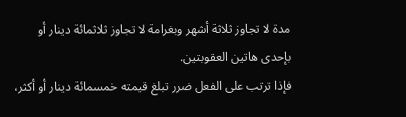مدة لا تجاوز ثلاثة أشهر وبغرامة لا تجاوز ثلاثمائة دينار أو بإحدى هاتين العقوبتين.
فإذا ترتب على الفعل ضرر تبلغ قيمته خمسمائة دينار أو أكثر،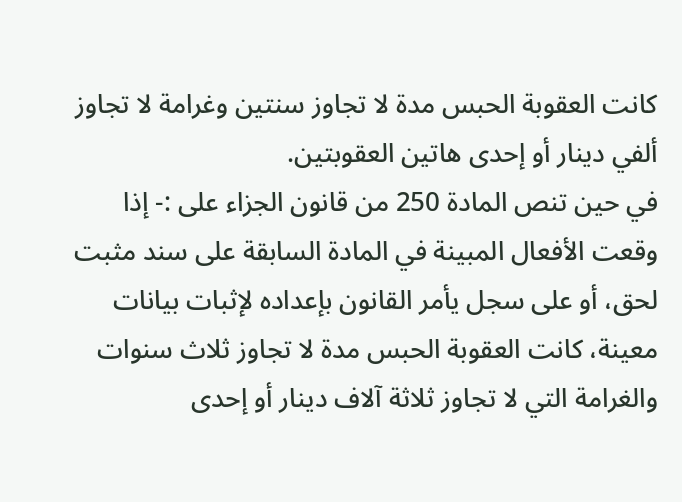كانت العقوبة الحبس مدة لا تجاوز سنتين وغرامة لا تجاوز ألفي دينار أو إحدى هاتين العقوبتين.
في حين تنص المادة 250 من قانون الجزاء على :- إذا وقعت الأفعال المبينة في المادة السابقة على سند مثبت لحق، أو على سجل يأمر القانون بإعداده لإثبات بيانات معينة، كانت العقوبة الحبس مدة لا تجاوز ثلاث سنوات والغرامة التي لا تجاوز ثلاثة آلاف دينار أو إحدى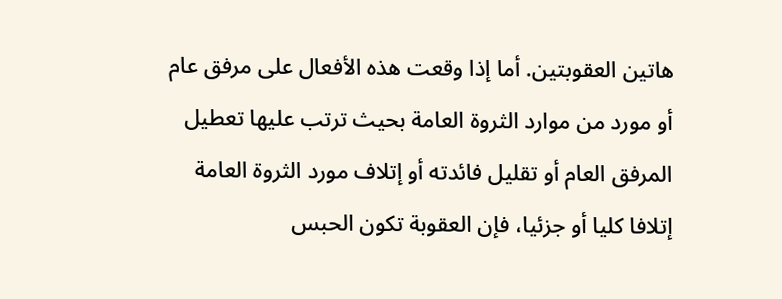هاتين العقوبتين. أما إذا وقعت هذه الأفعال على مرفق عام أو مورد من موارد الثروة العامة بحيث ترتب عليها تعطيل المرفق العام أو تقليل فائدته أو إتلاف مورد الثروة العامة إتلافا كليا أو جزئيا، فإن العقوبة تكون الحبس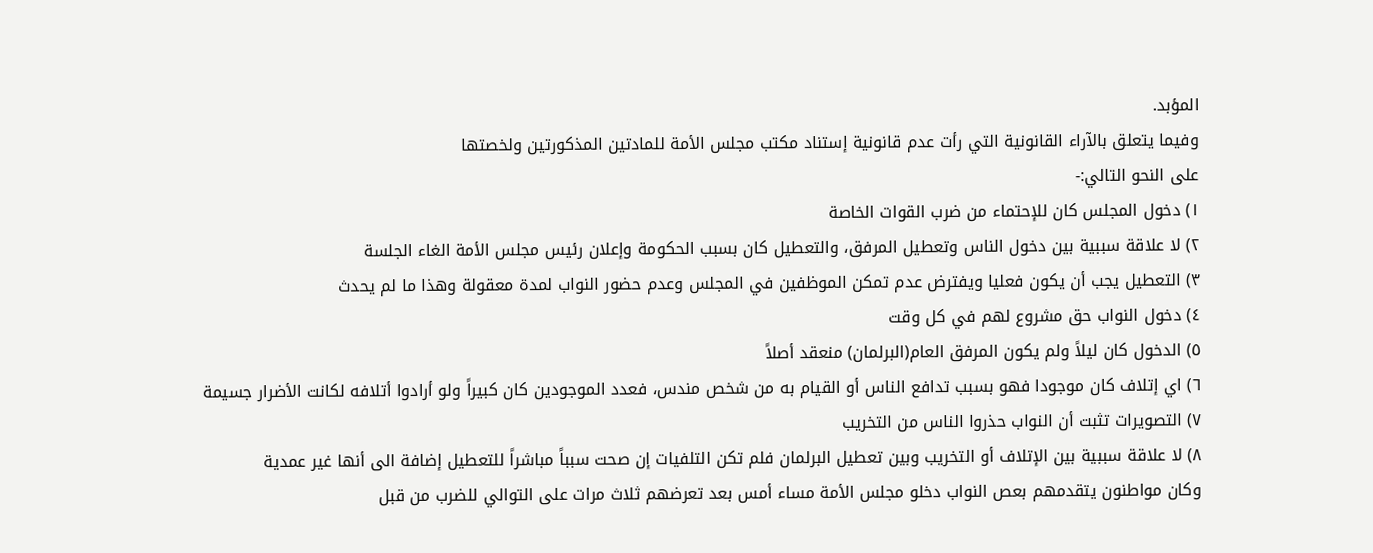المؤبد.
وفيما يتعلق بالآراء القانونية التي رأت عدم قانونية إستناد مكتب مجلس الأمة للمادتين المذكورتين ولخصتها
على النحو التالي:-
١) دخول المجلس كان للإحتماء من ضرب القوات الخاصة
٢) لا علاقة سببية بين دخول الناس وتعطيل المرفق، والتعطيل كان بسبب الحكومة وإعلان رئيس مجلس الأمة الغاء الجلسة
٣) التعطيل يجب أن يكون فعليا ويفترض عدم تمكن الموظفين في المجلس وعدم حضور النواب لمدة معقولة وهذا ما لم يحدث
٤) دخول النواب حق مشروع لهم في كل وقت
٥) الدخول كان ليلاً ولم يكون المرفق العام(البرلمان) منعقد أصلاً
٦) اي إتلاف كان موجودا فهو بسبب تدافع الناس أو القيام به من شخص مندس، فعدد الموجودين كان كبيراً ولو أرادوا أتلافه لكانت الأضرار جسيمة
٧) التصويرات تثبت أن النواب حذروا الناس من التخريب
٨) لا علاقة سببية بين الإتلاف أو التخريب وبين تعطيل البرلمان فلم تكن التلفيات إن صحت سبباً مباشراً للتعطيل إضافة الى أنها غير عمدية
وكان مواطنون يتقدمهم بعص النواب دخلو مجلس الأمة مساء أمس بعد تعرضهم ثلاث مرات على التوالي للضرب من قبل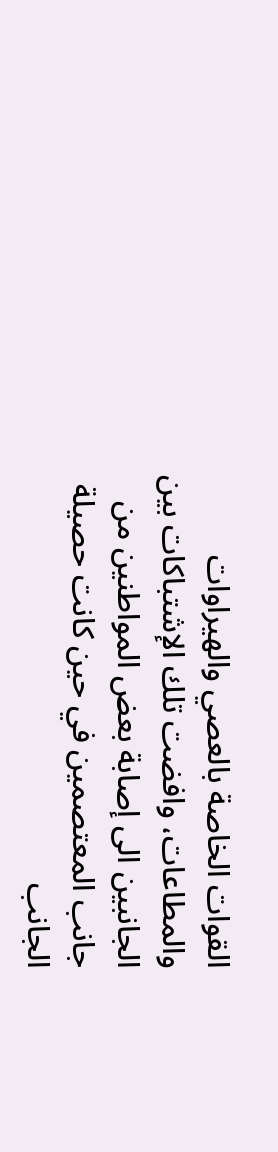القوات الخاصة بالعصي والهيراوات والمطاعات، وافضت تلك الإشتباكات بين الجانبين الى إصابة بعض المواطنين من جانب المعتصمين في حين كانت حصيلة الجانب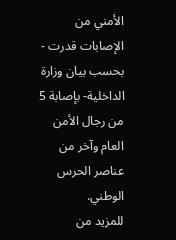الأمني من الإصابات قدرت - بحسب بيان وزارة الداخلية- بإصابة 5 من رجال الأمن العام وآخر من عناصر الحرس الوطني.
للمزيد من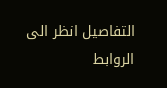التفاصيل انظر الى الروابط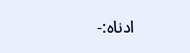ادناه:-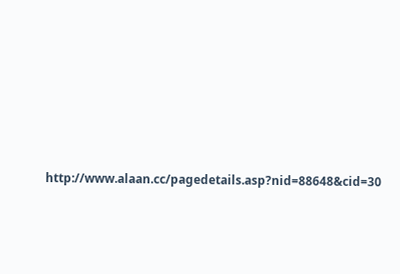http://www.alaan.cc/pagedetails.asp?nid=88648&cid=30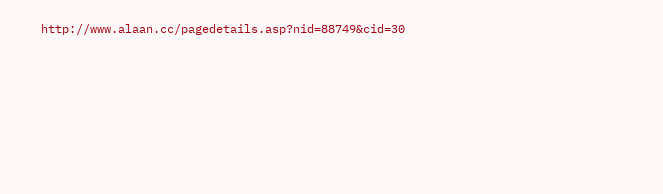http://www.alaan.cc/pagedetails.asp?nid=88749&cid=30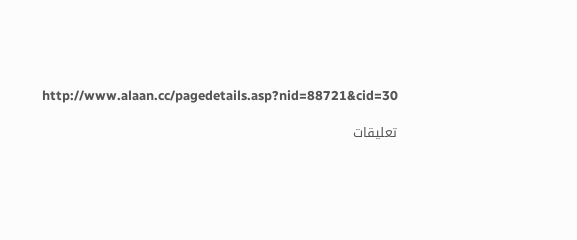http://www.alaan.cc/pagedetails.asp?nid=88721&cid=30

تعليقات